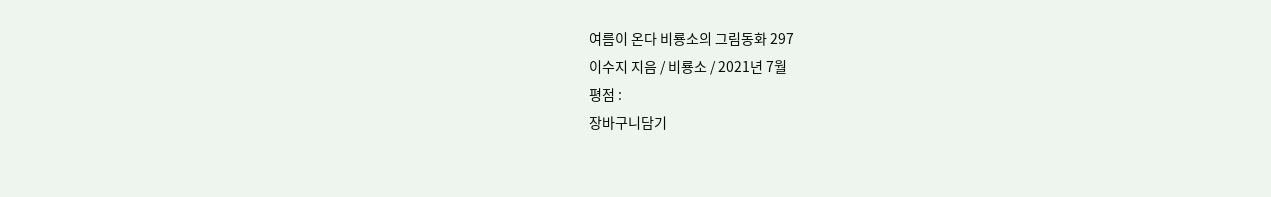여름이 온다 비룡소의 그림동화 297
이수지 지음 / 비룡소 / 2021년 7월
평점 :
장바구니담기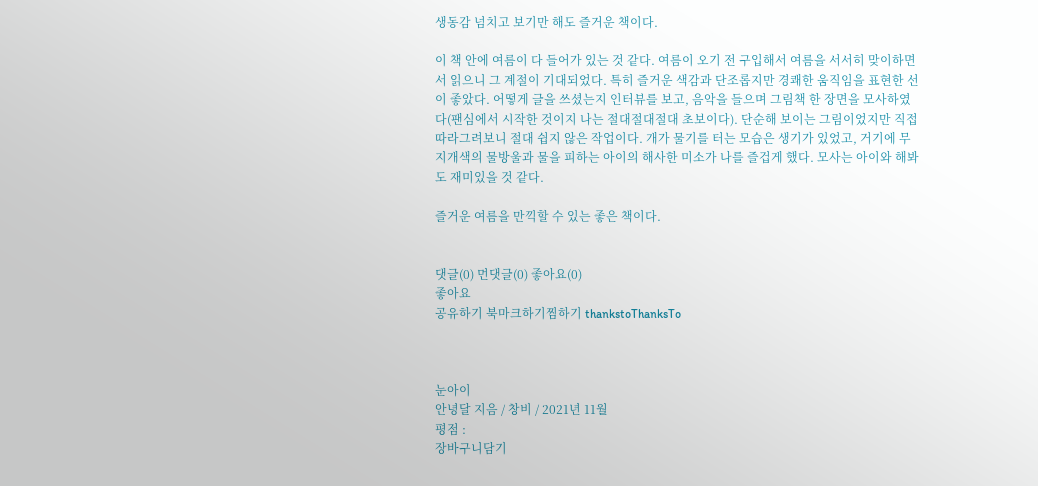생동감 넘치고 보기만 해도 즐거운 책이다.

이 책 안에 여름이 다 들어가 있는 것 같다. 여름이 오기 전 구입해서 여름을 서서히 맞이하면서 읽으니 그 계절이 기대되었다. 특히 즐거운 색감과 단조롭지만 경쾌한 움직임을 표현한 선이 좋았다. 어떻게 글을 쓰셨는지 인터뷰를 보고, 음악을 들으며 그림책 한 장면을 모사하였다(팬심에서 시작한 것이지 나는 절대절대절대 초보이다). 단순해 보이는 그림이었지만 직접 따라그려보니 절대 쉽지 않은 작업이다. 개가 물기를 터는 모습은 생기가 있었고, 거기에 무지개색의 물방울과 물을 피하는 아이의 해사한 미소가 나를 즐겁게 했다. 모사는 아이와 해봐도 재미있을 것 같다.

즐거운 여름을 만끽할 수 있는 좋은 책이다.


댓글(0) 먼댓글(0) 좋아요(0)
좋아요
공유하기 북마크하기찜하기 thankstoThanksTo



눈아이
안녕달 지음 / 창비 / 2021년 11월
평점 :
장바구니담기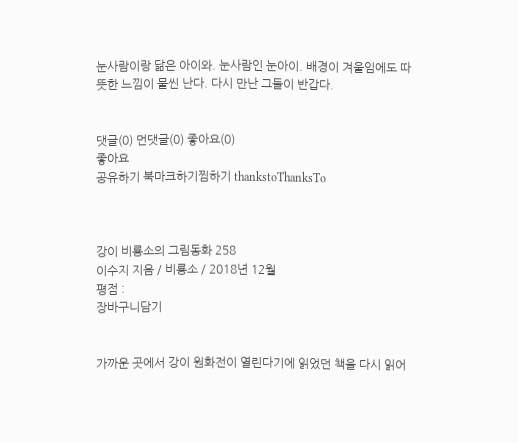눈사람이랑 닮은 아이와. 눈사람인 눈아이. 배경이 겨울임에도 따뜻한 느낌이 물씬 난다. 다시 만난 그들이 반갑다.


댓글(0) 먼댓글(0) 좋아요(0)
좋아요
공유하기 북마크하기찜하기 thankstoThanksTo



강이 비룡소의 그림동화 258
이수지 지음 / 비룡소 / 2018년 12월
평점 :
장바구니담기


가까운 곳에서 강이 원화전이 열린다기에 읽었던 책을 다시 읽어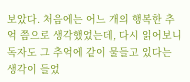보았다. 처음에는 어느 개의 행복한 추억 쯤으로 생각했었는데, 다시 읽어보니 독자도 그 추억에 같이 물들고 있다는 생각이 들었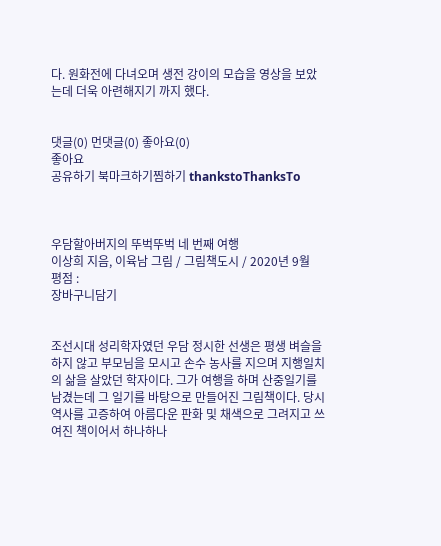다. 원화전에 다녀오며 생전 강이의 모습을 영상을 보았는데 더욱 아련해지기 까지 했다.


댓글(0) 먼댓글(0) 좋아요(0)
좋아요
공유하기 북마크하기찜하기 thankstoThanksTo



우담할아버지의 뚜벅뚜벅 네 번째 여행
이상희 지음, 이육남 그림 / 그림책도시 / 2020년 9월
평점 :
장바구니담기


조선시대 성리학자였던 우담 정시한 선생은 평생 벼슬을 하지 않고 부모님을 모시고 손수 농사를 지으며 지행일치의 삶을 살았던 학자이다. 그가 여행을 하며 산중일기를 남겼는데 그 일기를 바탕으로 만들어진 그림책이다. 당시 역사를 고증하여 아름다운 판화 및 채색으로 그려지고 쓰여진 책이어서 하나하나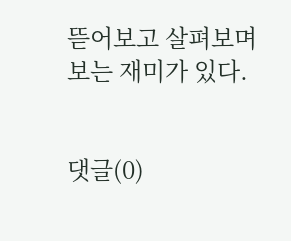뜯어보고 살펴보며 보는 재미가 있다.


댓글(0)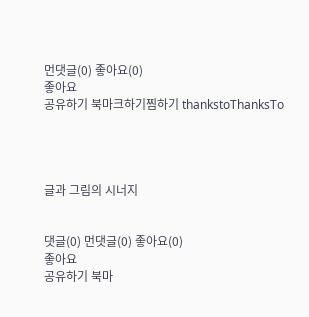먼댓글(0) 좋아요(0)
좋아요
공유하기 북마크하기찜하기 thankstoThanksTo




글과 그림의 시너지


댓글(0) 먼댓글(0) 좋아요(0)
좋아요
공유하기 북마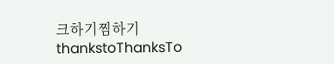크하기찜하기 thankstoThanksTo